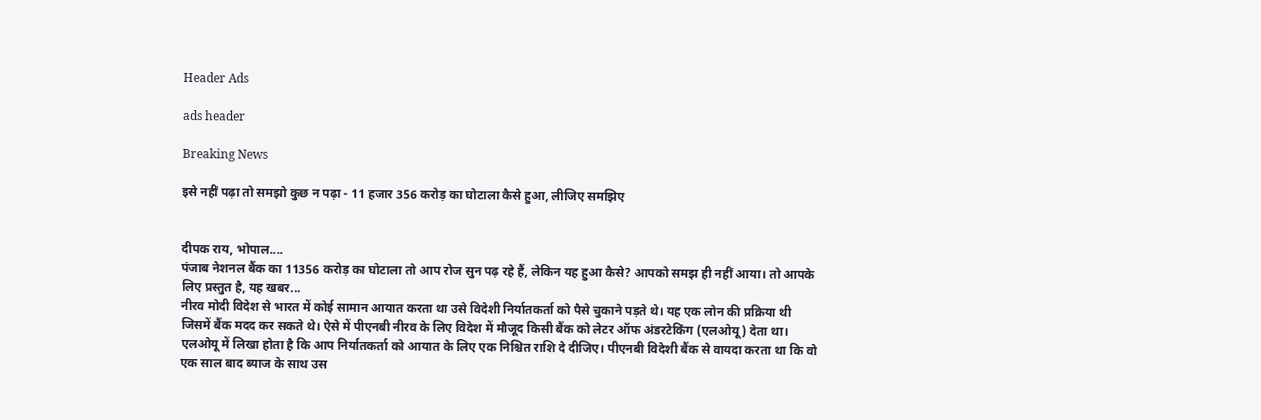Header Ads

ads header

Breaking News

इसे नहीं पढ़ा तो समझो कुछ न पढ़ा - 11 हजार 356 करोड़ का घोटाला कैसे हुआ, लीजिए समझिए


दीपक राय, भोपाल....
पंजाब नेशनल बैंक का 11356 करोड़ का घोटाला तो आप रोज सुन पढ़ रहे हैं, लेकिन यह हुआ कैसे? आपको समझ ही नहीं आया। तो आपके लिए प्रस्तुत है, यह खबर...
नीरव मोदी विदेश से भारत में कोई सामान आयात करता था उसे विदेशी निर्यातकर्ता को पैसे चुकाने पड़ते थे। यह एक लोन की प्रक्रिया थी जिसमें बैंक मदद कर सकते थे। ऐसे में पीएनबी नीरव के लिए विदेश में मौजूद किसी बैंक को लेटर ऑफ अंडरटेकिंग (एलओयू) देता था। एलओयू में लिखा होता है कि आप निर्यातकर्ता को आयात के लिए एक निश्चित राशि दे दीजिए। पीएनबी विदेशी बैंक से वायदा करता था कि वो एक साल बाद ब्याज के साथ उस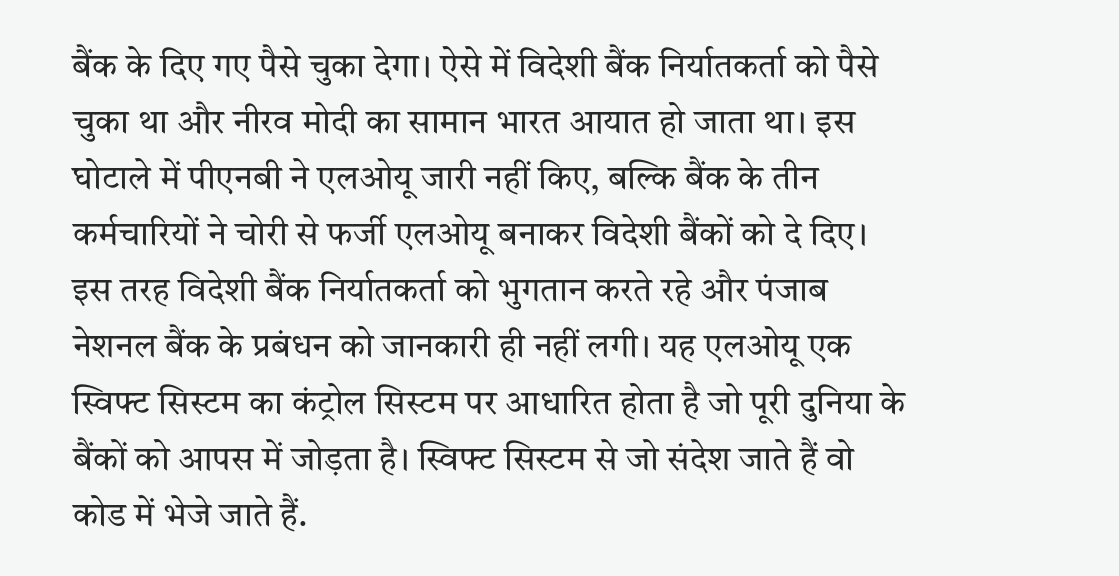बैंक के दिए गए पैसे चुका देगा। ऐसे में विदेशी बैंक निर्यातकर्ता को पैसे चुका था और नीरव मोदी का सामान भारत आयात हो जाता था। इस घोटाले में पीएनबी ने एलओयू जारी नहीं किए, बल्कि बैंक के तीन कर्मचारियों ने चोरी से फर्जी एलओयू बनाकर विदेशी बैंकों को दे दिए। इस तरह विदेशी बैंक निर्यातकर्ता को भुगतान करते रहे और पंजाब नेशनल बैंक के प्रबंधन को जानकारी ही नहीं लगी। यह एलओयू एक स्विफ्ट सिस्टम का कंट्रोल सिस्टम पर आधारित होता है जो पूरी दुनिया के बैंकों को आपस में जोड़ता है। स्विफ्ट सिस्टम से जो संदेश जाते हैं वो कोड में भेजे जाते हैं.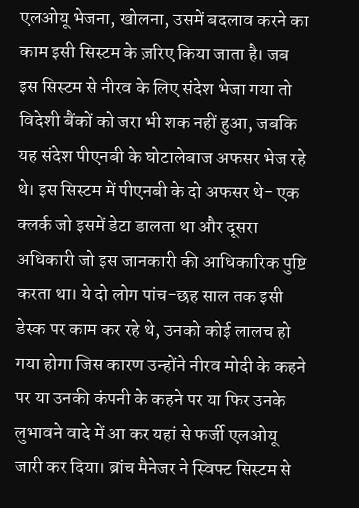एलओयू भेजना, खोलना, उसमें बदलाव करने का काम इसी सिस्टम के ज़रिए किया जाता है। जब इस सिस्टम से नीरव के लिए संदेश भेजा गया तो विदेशी बैंकों को जरा भी शक नहीं हुआ, जबकि यह संदेश पीएनबी के घोटालेबाज अफसर भेज रहे थे। इस सिस्टम में पीएनबी के दो अफसर थे- एक क्लर्क जो इसमें डेटा डालता था और दूसरा अधिकारी जो इस जानकारी की आधिकारिक पुष्टि करता था। ये दो लोग पांच-छह साल तक इसी डेस्क पर काम कर रहे थे, उनको कोई लालच हो गया होगा जिस कारण उन्होंने नीरव मोदी के कहने पर या उनकी कंपनी के कहने पर या फिर उनके लुभावने वादे में आ कर यहां से फर्जी एलओयू जारी कर दिया। ब्रांच मैनेजर ने स्विफ्ट सिस्टम से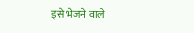इसे भेजने वाले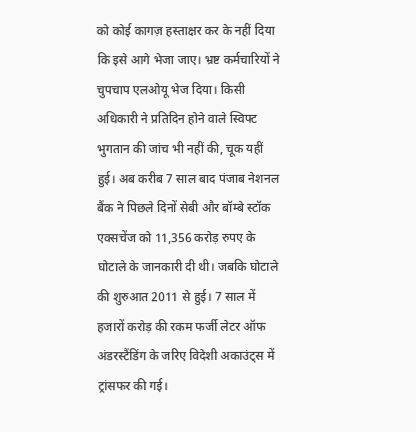को कोई कागज़ हस्ताक्षर कर के नहीं दिया कि इसे आगे भेजा जाए। भ्रष्ट कर्मचारियों ने  चुपचाप एलओयू भेज दिया। किसी अधिकारी ने प्रतिदिन होने वाले स्विफ्ट भुगतान की जांच भी नहीं की, चूक यहीं हुई। अब करीब 7 साल बाद पंजाब नेशनल बैंक ने पिछले दिनों सेबी और बॉम्बे स्टॉक एक्सचेंज को 11,356 करोड़ रुपए के घोटाले के जानकारी दी थी। जबकि घोटाले की शुरुआत 2011 से हुई। 7 साल में हजारों करोड़ की रकम फर्जी लेटर ऑफ अंडरस्टैंडिंग के जरिए विदेशी अकाउंट्स में ट्रांसफर की गई।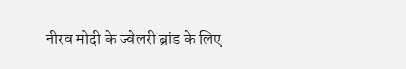नीरव मोदी के ज्वेलरी ब्रांड के लिए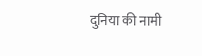दुनिया की नामी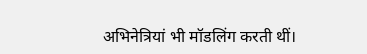अभिनेत्रियां भी मॉडलिंग करती थीं।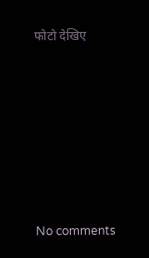फोटो देखिए







No comments